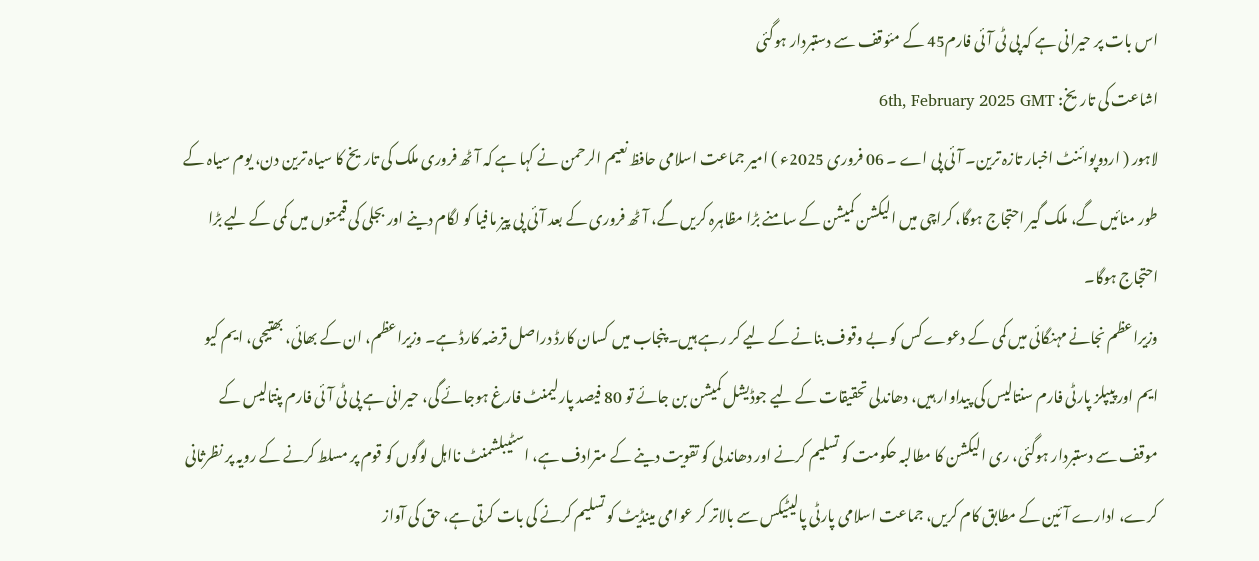اس بات پر حیرانی ہے کہ پی ٹی آئی فارم45 کے مئوقف سے دستبردار ہوگئی
اشاعت کی تاریخ: 6th, February 2025 GMT
لاہور ( اردوپوائنٹ اخبار تازہ ترین۔ آئی پی اے ۔ 06 فروری 2025ء ) امیر جماعت اسلامی حافظ نعیم الرحمن نے کہا ہے کہ آٹھ فروری ملک کی تاریخ کا سیاہ ترین دن، یوم سیاہ کے طور منائیں گے، ملک گیر احتجاج ہوگا، کراچی میں الیکشن کمیشن کے سامنے بڑا مظاہرہ کریں گے، آٹھ فروری کے بعد آئی پی پیز مافیا کو لگام دینے اور بجلی کی قیمتوں میں کمی کے لیے بڑا احتجاج ہوگا۔
وزیراعظم نجانے مہنگائی میں کمی کے دعوے کس کو بے وقوف بنانے کے لیے کر رہے ہیں۔ پنجاب میں کسان کارڈ دراصل قرضہ کارڈ ہے۔ وزیراعظم، ان کے بھائی، بھتیجی، ایم کیو ایم اور پیپلز پارٹی فارم سنتالیس کی پیداوار ہیں، دھاندلی تحقیقات کے لیے جوڈیشل کمیشن بن جائے تو 80 فیصد پارلیمنٹ فارغ ہوجائے گی، حیرانی ہے پی ٹی آئی فارم پنتالیس کے موقف سے دستبردار ہوگئی، ری الیکشن کا مطالبہ حکومت کو تسلیم کرنے اور دھاندلی کو تقویت دینے کے مترادف ہے، اسٹیبلشمنٹ نااہل لوگوں کو قوم پر مسلط کرنے کے رویہ پر نظرثانی کرے، ادارے آئین کے مطابق کام کریں، جماعت اسلامی پارٹی پالیٹیکس سے بالاتر کر عوامی مینڈیٹ کو تسلیم کرنے کی بات کرتی ہے، حق کی آواز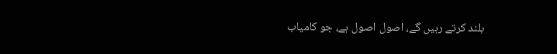بلند کرتے رہیں گے، اصول اصول ہے، جو کامیاب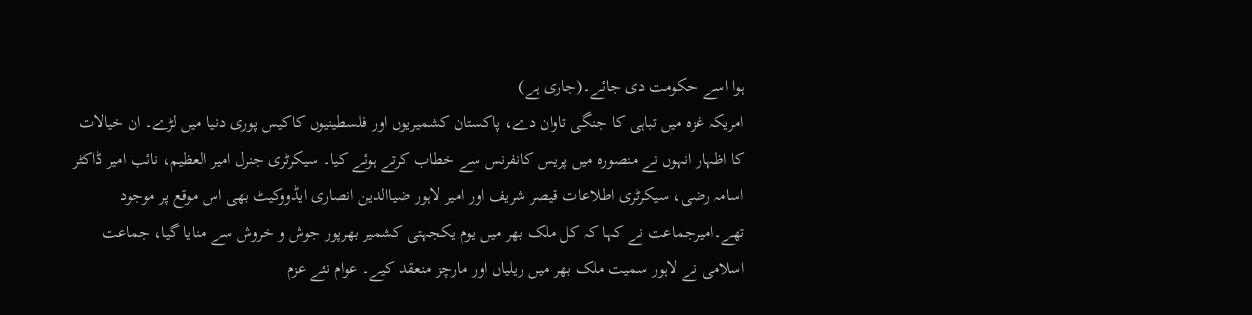ہوا اسے حکومت دی جائے۔(جاری ہے)
امریکہ غزہ میں تباہی کا جنگی تاوان دے، پاکستان کشمیریوں اور فلسطینیوں کاکیس پوری دنیا میں لڑے۔ ان خیالات کا اظہار انہوں نے منصورہ میں پریس کانفرنس سے خطاب کرتے ہوئے کیا۔ سیکرٹری جنرل امیر العظیم، نائب امیر ڈاکٹر اسامہ رضی، سیکرٹری اطلاعات قیصر شریف اور امیر لاہور ضیاالدین انصاری ایڈووکیٹ بھی اس موقع پر موجود تھے۔امیرجماعت نے کہا کہ کل ملک بھر میں یوم یکجہتی کشمیر بھرپور جوش و خروش سے منایا گیا، جماعت اسلامی نے لاہور سمیت ملک بھر میں ریلیاں اور مارچز منعقد کیے۔ عوام نئے عزم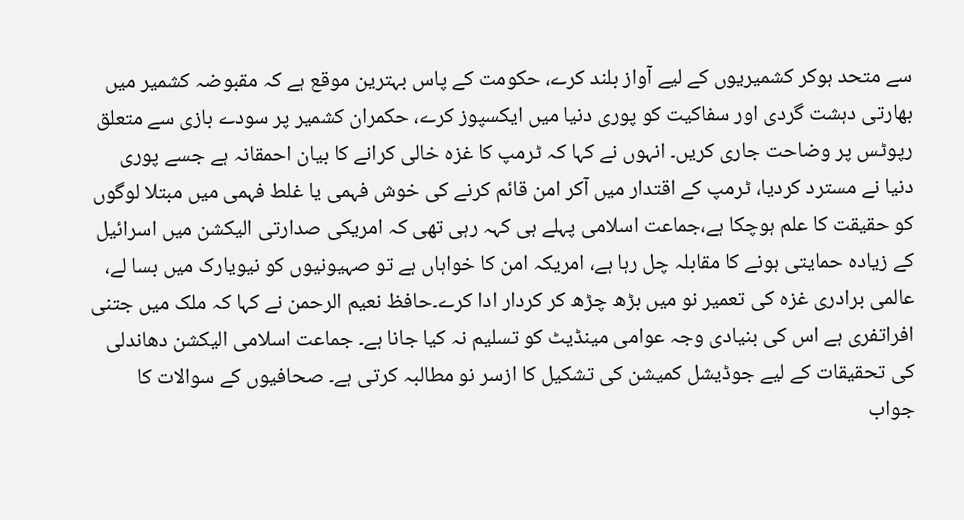سے متحد ہوکر کشمیریوں کے لیے آواز بلند کرے، حکومت کے پاس بہترین موقع ہے کہ مقبوضہ کشمیر میں بھارتی دہشت گردی اور سفاکیت کو پوری دنیا میں ایکسپوز کرے، حکمران کشمیر پر سودے بازی سے متعلق رپوٹس پر وضاحت جاری کریں۔ انہوں نے کہا کہ ٹرمپ کا غزہ خالی کرانے کا بیان احمقانہ ہے جسے پوری دنیا نے مسترد کردیا، ٹرمپ کے اقتدار میں آکر امن قائم کرنے کی خوش فہمی یا غلط فہمی میں مبتلا لوگوں کو حقیقت کا علم ہوچکا ہے،جماعت اسلامی پہلے ہی کہہ رہی تھی کہ امریکی صدارتی الیکشن میں اسرائیل کے زیادہ حمایتی ہونے کا مقابلہ چل رہا ہے، امریکہ امن کا خواہاں ہے تو صہیونیوں کو نیویارک میں بسا لے، عالمی برادری غزہ کی تعمیر نو میں بڑھ چڑھ کر کردار ادا کرے۔حافظ نعیم الرحمن نے کہا کہ ملک میں جتنی افراتفری ہے اس کی بنیادی وجہ عوامی مینڈیٹ کو تسلیم نہ کیا جانا ہے۔ جماعت اسلامی الیکشن دھاندلی کی تحقیقات کے لیے جوڈیشل کمیشن کی تشکیل کا ازسر نو مطالبہ کرتی ہے۔ صحافیوں کے سوالات کا جواب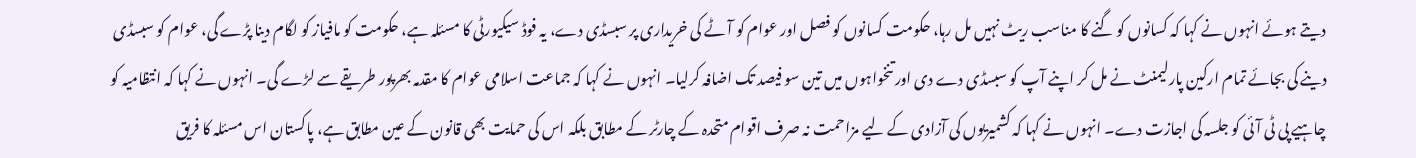دیتے ہوئے انہوں نے کہا کہ کسانوں کو گنے کا مناسب ریٹ نہیں مل رہا، حکومت کسانوں کو فصل اور عوام کو آٹے کی خریداری پر سبسڈی دے، یہ فوڈ سیکیورٹی کا مسئلہ ہے، حکومت کو مافیاز کو لگام دینا پڑے گی، عوام کو سبسڈی دینے کی بجائے تمام ارکین پارلیمنٹ نے مل کر اپنے آپ کو سبسڈی دے دی اور تنخواہوں میں تین سو فیصد تک اضافہ کرلیا۔ انہوں نے کہا کہ جماعت اسلامی عوام کا مقدمہ بھرپور طریقے سے لڑے گی۔ انہوں نے کہا کہ انتظامیہ کو چاہیے پی ٹی آئی کو جلسہ کی اجازت دے۔ انہوں نے کہا کہ کشمیریوں کی آزادی کے لیے مزاحمت نہ صرف اقوام متحدہ کے چارٹر کے مطابق بلکہ اس کی حمایت بھی قانون کے عین مطابق ہے، پاکستان اس مسئلہ کا فریق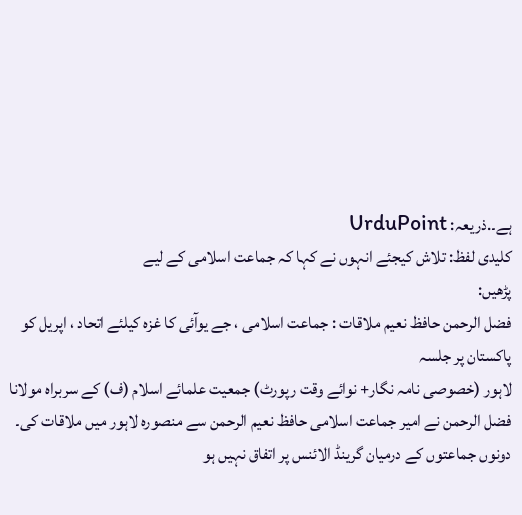ہے۔.ذریعہ: UrduPoint
کلیدی لفظ: تلاش کیجئے انہوں نے کہا کہ جماعت اسلامی کے لیے
پڑھیں:
فضل الرحمن حافظ نعیم ملاقات : جماعت اسلامی ، جے یوآئی کا غزہ کیلئے اتحاد ، اپریل کو پاکستان پر جلسہ
لاہور (خصوصی نامہ نگار+ نوائے وقت رپورٹ) جمعیت علمائے اسلام (ف) کے سربراہ مولانا فضل الرحمن نے امیر جماعت اسلامی حافظ نعیم الرحمن سے منصورہ لاہور میں ملاقات کی۔ دونوں جماعتوں کے درمیان گرینڈ الائنس پر اتفاق نہیں ہو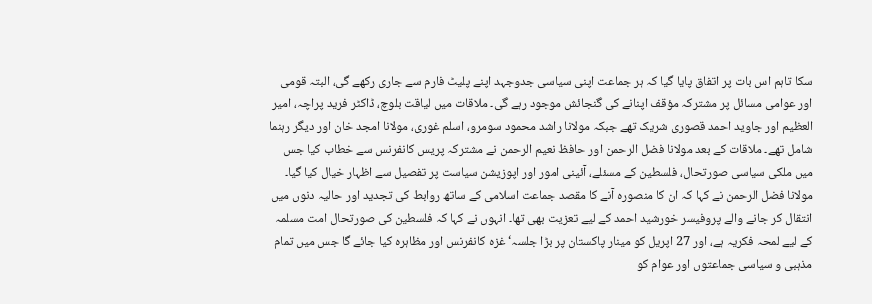سکا تاہم اس بات پر اتفاق پایا گیا کہ ہر جماعت اپنی سیاسی جدوجہد اپنے پلیٹ فارم سے جاری رکھے گی، البتہ قومی اور عوامی مسائل پر مشترکہ مؤقف اپنانے کی گنجائش موجود رہے گی۔ ملاقات میں لیاقت بلوچ، ڈاکٹر فرید پراچہ، امیر العظیم اور جاوید احمد قصوری شریک تھے جبکہ مولانا راشد محمود سومرو، اسلم غوری، مولانا امجد خان اور دیگر رہنما شامل تھے۔ ملاقات کے بعد مولانا فضل الرحمن اور حافظ نعیم الرحمن نے مشترکہ پریس کانفرنس سے خطاب کیا جس میں ملکی سیاسی صورتحال، فلسطین کے مسئلے، آئینی امور اور اپوزیشن سیاست پر تفصیل سے اظہار خیال کیا گیا۔ مولانا فضل الرحمن نے کہا کہ ان کا منصورہ آنے کا مقصد جماعت اسلامی کے ساتھ روابط کی تجدید اور حالیہ دنوں میں انتقال کر جانے والے پروفیسر خورشید احمد کے لیے تعزیت بھی تھا۔ انہوں نے کہا کہ فلسطین کی صورتحال امت مسلمہ کے لیے لمحہ فکریہ ہے، اور 27 اپریل کو مینار پاکستان پر بڑا جلسہ‘ غزہ کانفرنس اور مظاہرہ کیا جائے گا جس میں تمام مذہبی و سیاسی جماعتوں اور عوام کو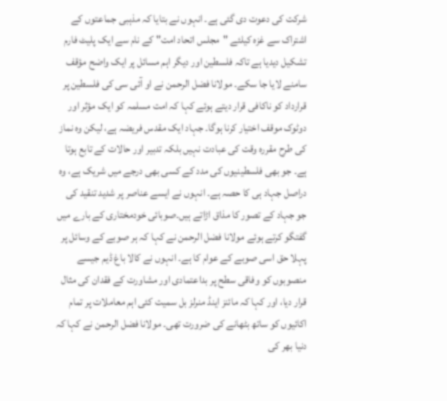شرکت کی دعوت دی گئی ہے۔ انہوں نے بتایا کہ مذہبی جماعتوں کے اشتراک سے غزہ کیلئے "مجلس اتحاد امت" کے نام سے ایک پلیٹ فارم تشکیل دیدیا ہے تاکہ فلسطین اور دیگر اہم مسائل پر ایک واضح مؤقف سامنے لایا جا سکے۔ مولانا فضل الرحمن نے او آئی سی کی فلسطین پر قرارداد کو ناکافی قرار دیتے ہوئے کہا کہ امت مسلمہ کو ایک مؤثر اور دوٹوک موقف اختیار کرنا ہوگا۔ جہاد ایک مقدس فریضہ ہے، لیکن وہ نماز کی طرح مقررہ وقت کی عبادت نہیں بلکہ تدبیر اور حالات کے تابع ہوتا ہے۔ جو بھی فلسطینیوں کی مدد کے کسی بھی درجے میں شریک ہے، وہ دراصل جہاد ہی کا حصہ ہے۔ انہوں نے ایسے عناصر پر شدید تنقید کی جو جہاد کے تصور کا مذاق اڑاتے ہیں۔صوبائی خودمختاری کے بارے میں گفتگو کرتے ہوئے مولانا فضل الرحمن نے کہا کہ ہر صوبے کے وسائل پر پہلا حق اسی صوبے کے عوام کا ہے۔ انہوں نے کالا باغ ڈیم جیسے منصوبوں کو وفاقی سطح پر بداعتمادی اور مشاورت کے فقدان کی مثال قرار دیا، اور کہا کہ مائنز اینڈ منرلز بل سمیت کئی اہم معاملات پر تمام اکائیوں کو ساتھ بٹھانے کی ضرورت تھی۔ مولانا فضل الرحمن نے کہا کہ دنیا بھر کی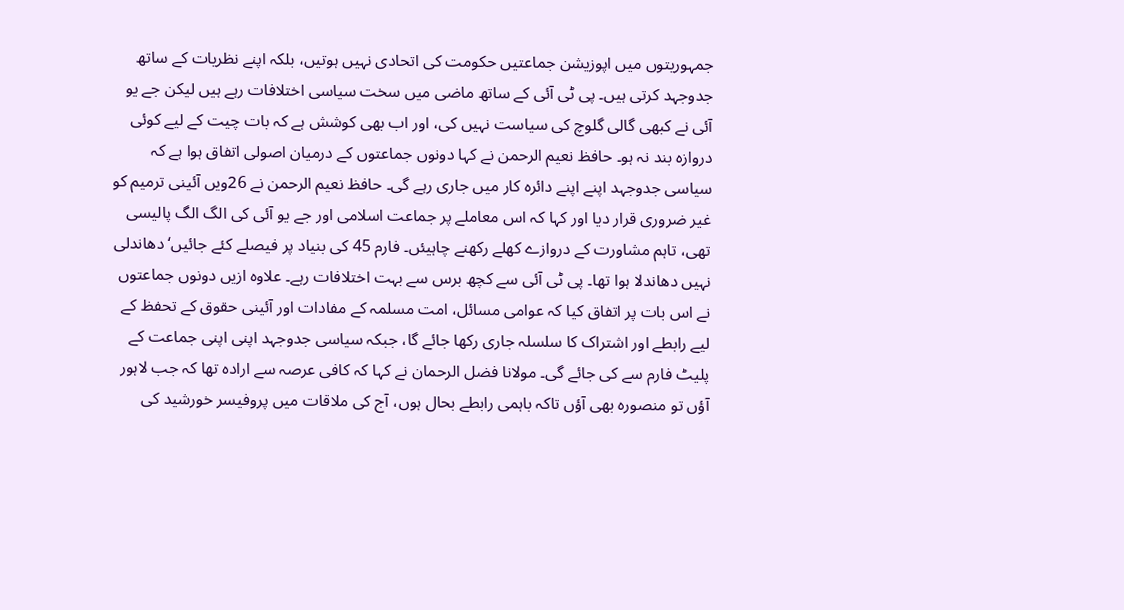جمہوریتوں میں اپوزیشن جماعتیں حکومت کی اتحادی نہیں ہوتیں، بلکہ اپنے نظریات کے ساتھ جدوجہد کرتی ہیں۔ پی ٹی آئی کے ساتھ ماضی میں سخت سیاسی اختلافات رہے ہیں لیکن جے یو آئی نے کبھی گالی گلوچ کی سیاست نہیں کی، اور اب بھی کوشش ہے کہ بات چیت کے لیے کوئی دروازہ بند نہ ہو۔ حافظ نعیم الرحمن نے کہا دونوں جماعتوں کے درمیان اصولی اتفاق ہوا ہے کہ سیاسی جدوجہد اپنے اپنے دائرہ کار میں جاری رہے گی۔ حافظ نعیم الرحمن نے 26ویں آئینی ترمیم کو غیر ضروری قرار دیا اور کہا کہ اس معاملے پر جماعت اسلامی اور جے یو آئی کی الگ الگ پالیسی تھی، تاہم مشاورت کے دروازے کھلے رکھنے چاہیئں۔ فارم 45 کی بنیاد پر فیصلے کئے جائیں‘ دھاندلی نہیں دھاندلا ہوا تھا۔ پی ٹی آئی سے کچھ برس سے بہت اختلافات رہے۔ علاوہ ازیں دونوں جماعتوں نے اس بات پر اتفاق کیا کہ عوامی مسائل، امت مسلمہ کے مفادات اور آئینی حقوق کے تحفظ کے لیے رابطے اور اشتراک کا سلسلہ جاری رکھا جائے گا، جبکہ سیاسی جدوجہد اپنی اپنی جماعت کے پلیٹ فارم سے کی جائے گی۔ مولانا فضل الرحمان نے کہا کہ کافی عرصہ سے ارادہ تھا کہ جب لاہور آؤں تو منصورہ بھی آؤں تاکہ باہمی رابطے بحال ہوں، آج کی ملاقات میں پروفیسر خورشید کی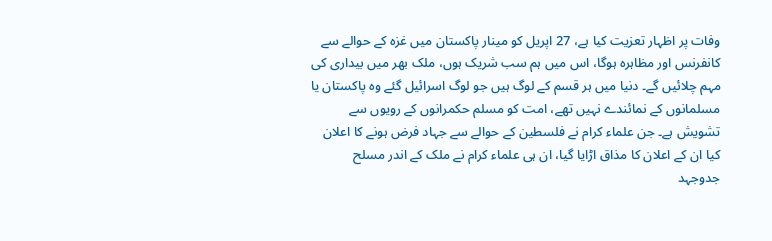وفات پر اظہار تعزیت کیا ہے، 27 اپریل کو مینار پاکستان میں غزہ کے حوالے سے کانفرنس اور مظاہرہ ہوگا، اس میں ہم سب شریک ہوں، ملک بھر میں بیداری کی مہم چلائیں گے۔ دنیا میں ہر قسم کے لوگ ہیں جو لوگ اسرائیل گئے وہ پاکستان یا مسلمانوں کے نمائندے نہیں تھے، امت کو مسلم حکمرانوں کے رویوں سے تشویش ہے۔ جن علماء کرام نے فلسطین کے حوالے سے جہاد فرض ہونے کا اعلان کیا ان کے اعلان کا مذاق اڑایا گیا، ان ہی علماء کرام نے ملک کے اندر مسلح جدوجہد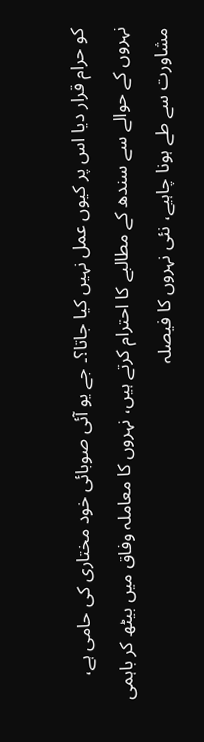کو حرام قرار دیا اس پر کیوں عمل نہیں کیا جاتا؟۔ جے یو آئی صوبائی خود مختاری کی حامی ہے، نہروں کے حوالے سے سندھ کے مطالبے کا احترام کرتے ہیں، نہروں کا معاملہ وفاق میں بیٹھ کر باہمی مشاورت سے طے ہونا چاہیے، نئی نہروں کا فیصلہ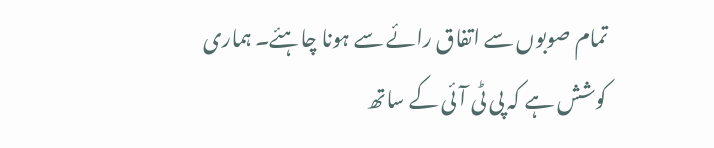تمام صوبوں سے اتفاق رائے سے ہونا چاہئے۔ ہماری کوشش ہے کہ پی ٹی آئی کے ساتھ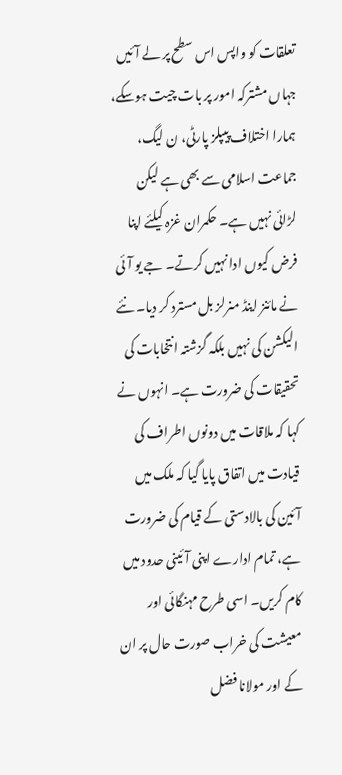تعلقات کو واپس اس سطح پر لے آئیں جہاں مشترکہ امور پر بات چیت ہوسکے، ہمارا اختلاف پیپلز پارٹی، ن لیگ، جماعت اسلامی سے بھی ہے لیکن لڑائی نہیں ہے۔ حکمران غزہ کیلئے اپنا فرض کیوں ادا نہیں کرتے۔ جے یو آئی نے مائنز اینڈ منرلز بل مسترد کر دیا۔ نئے الیکشن کی نہیں بلکہ گزشتہ انتخابات کی تحقیقات کی ضرورت ہے۔ انہوں نے کہا کہ ملاقات میں دونوں اطراف کی قیادت میں اتفاق پایا گیا کہ ملک میں آئین کی بالادستی کے قیام کی ضرورت ہے، تمام ادارے اپنی آئینی حدود میں کام کریں۔ اسی طرح مہنگائی اور معیشت کی خراب صورت حال پر ان کے اور مولانا فضل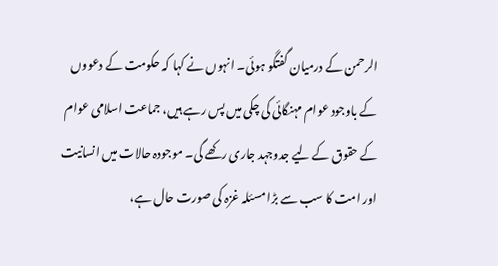الرحمن کے درمیان گفتگو ہوئی۔ انہوں نے کہا کہ حکومت کے دعووں کے باوجود عوام مہنگائی کی چکی میں پس رہے ہیں، جماعت اسلامی عوام کے حقوق کے لیے جدوجہد جاری رکھے گی۔ موجودہ حالات میں انسانیت اور امت کا سب سے بڑا مسئلہ غزہ کی صورت حال ہے،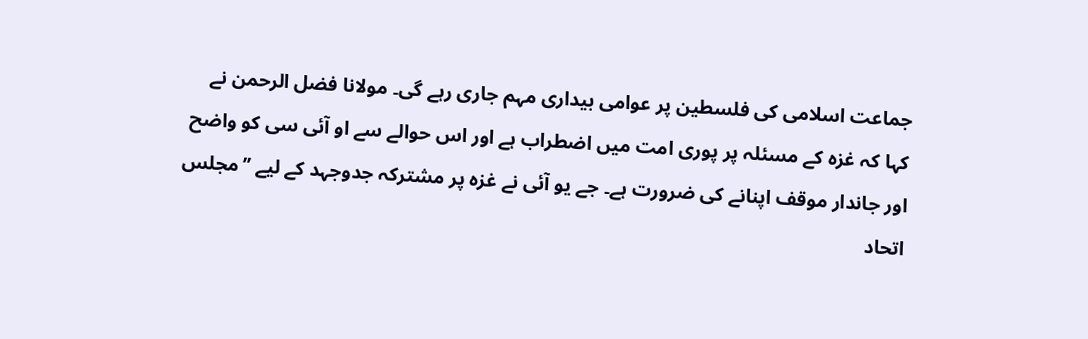جماعت اسلامی کی فلسطین پر عوامی بیداری مہم جاری رہے گی۔ مولانا فضل الرحمن نے کہا کہ غزہ کے مسئلہ پر پوری امت میں اضطراب ہے اور اس حوالے سے او آئی سی کو واضح اور جاندار موقف اپنانے کی ضرورت ہے۔ جے یو آئی نے غزہ پر مشترکہ جدوجہد کے لیے ’’مجلس اتحاد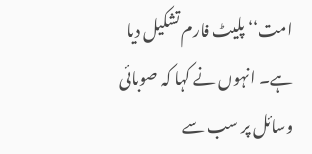امت‘‘ پلیٹ فارم تشکیل دیا ہے۔ انہوں نے کہا کہ صوبائی وسائل پر سب سے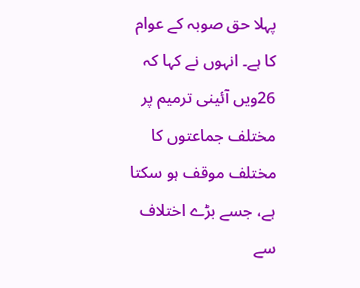پہلا حق صوبہ کے عوام کا ہے۔ انہوں نے کہا کہ 26ویں آئینی ترمیم پر مختلف جماعتوں کا مختلف موقف ہو سکتا ہے، جسے بڑے اختلاف سے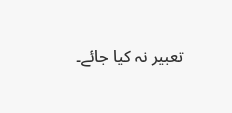تعبیر نہ کیا جائے۔